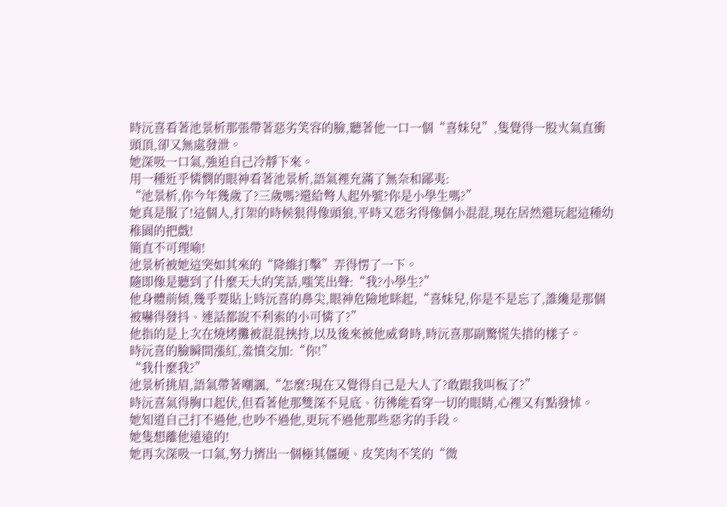時沅喜看著池景析那張帶著惡劣笑容的臉,聽著他一口一個“喜妹兒”,隻覺得一股火氣直衝頭頂,卻又無處發泄。
她深吸一口氣,強迫自己冷靜下來。
用一種近乎憐憫的眼神看著池景析,語氣裡充滿了無奈和鄙夷:
“池景析,你今年幾歲了?三歲嗎?還給彆人起外號?你是小學生嗎?”
她真是服了!這個人,打架的時候狠得像頭狼,平時又惡劣得像個小混混,現在居然還玩起這種幼稚園的把戲!
簡直不可理喻!
池景析被她這突如其來的“降維打擊”弄得愣了一下。
隨即像是聽到了什麼天大的笑話,嗤笑出聲:“我?小學生?”
他身體前傾,幾乎要貼上時沅喜的鼻尖,眼神危險地眯起,“喜妹兒,你是不是忘了,誰纔是那個被嚇得發抖、連話都說不利索的小可憐了?”
他指的是上次在燒烤攤被混混挾持,以及後來被他威脅時,時沅喜那副驚慌失措的樣子。
時沅喜的臉瞬間漲紅,羞憤交加:“你!”
“我什麼我?”
池景析挑眉,語氣帶著嘲諷,“怎麼?現在又覺得自己是大人了?敢跟我叫板了?”
時沅喜氣得胸口起伏,但看著他那雙深不見底、彷彿能看穿一切的眼睛,心裡又有點發怵。
她知道自己打不過他,也吵不過他,更玩不過他那些惡劣的手段。
她隻想離他遠遠的!
她再次深吸一口氣,努力擠出一個極其僵硬、皮笑肉不笑的“微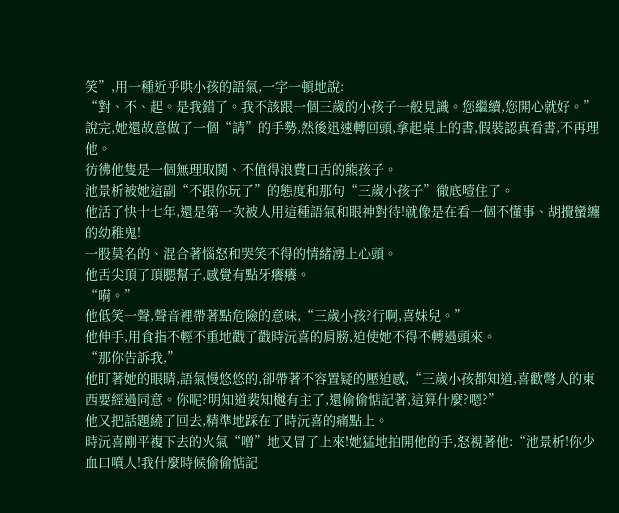笑”,用一種近乎哄小孩的語氣,一字一頓地說:
“對、不、起。是我錯了。我不該跟一個三歲的小孩子一般見識。您繼續,您開心就好。”
說完,她還故意做了一個“請”的手勢,然後迅速轉回頭,拿起桌上的書,假裝認真看書,不再理他。
彷彿他隻是一個無理取鬨、不值得浪費口舌的熊孩子。
池景析被她這副“不跟你玩了”的態度和那句“三歲小孩子”徹底噎住了。
他活了快十七年,還是第一次被人用這種語氣和眼神對待!就像是在看一個不懂事、胡攪蠻纏的幼稚鬼!
一股莫名的、混合著惱怒和哭笑不得的情緒湧上心頭。
他舌尖頂了頂腮幫子,感覺有點牙癢癢。
“嗬。”
他低笑一聲,聲音裡帶著點危險的意味,“三歲小孩?行啊,喜妹兒。”
他伸手,用食指不輕不重地戳了戳時沅喜的肩膀,迫使她不得不轉過頭來。
“那你告訴我,”
他盯著她的眼睛,語氣慢悠悠的,卻帶著不容置疑的壓迫感,“三歲小孩都知道,喜歡彆人的東西要經過同意。你呢?明知道裴知樾有主了,還偷偷惦記著,這算什麼?嗯?”
他又把話題繞了回去,精準地踩在了時沅喜的痛點上。
時沅喜剛平複下去的火氣“噌”地又冒了上來!她猛地拍開他的手,怒視著他:“池景析!你少血口噴人!我什麼時候偷偷惦記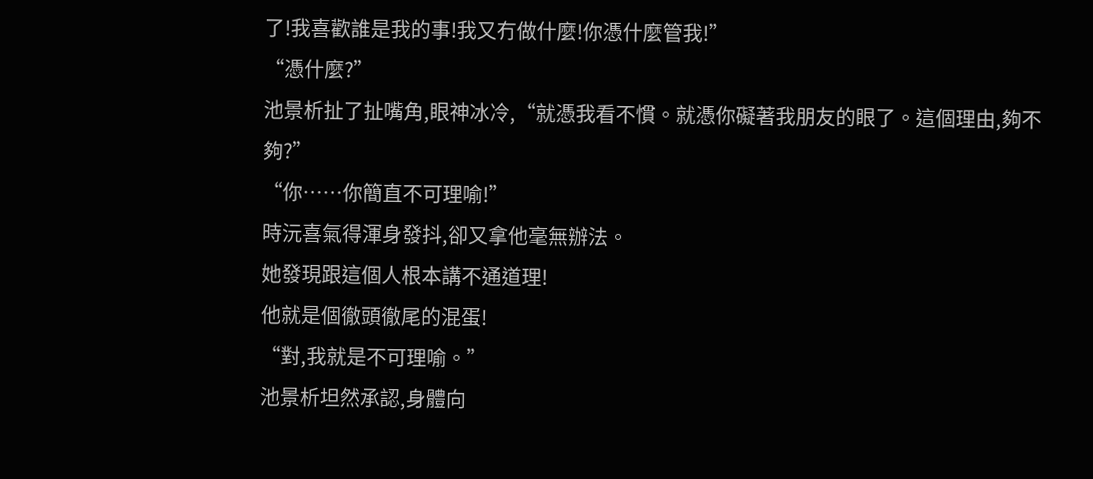了!我喜歡誰是我的事!我又冇做什麼!你憑什麼管我!”
“憑什麼?”
池景析扯了扯嘴角,眼神冰冷,“就憑我看不慣。就憑你礙著我朋友的眼了。這個理由,夠不夠?”
“你……你簡直不可理喻!”
時沅喜氣得渾身發抖,卻又拿他毫無辦法。
她發現跟這個人根本講不通道理!
他就是個徹頭徹尾的混蛋!
“對,我就是不可理喻。”
池景析坦然承認,身體向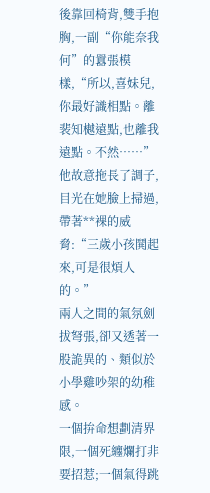後靠回椅背,雙手抱胸,一副“你能奈我何”的囂張模樣,“所以,喜妹兒,你最好識相點。離裴知樾遠點,也離我遠點。不然……”
他故意拖長了調子,目光在她臉上掃過,帶著**裸的威脅:“三歲小孩鬨起來,可是很煩人的。”
兩人之間的氣氛劍拔弩張,卻又透著一股詭異的、類似於小學雞吵架的幼稚感。
一個拚命想劃清界限,一個死纏爛打非要招惹;一個氣得跳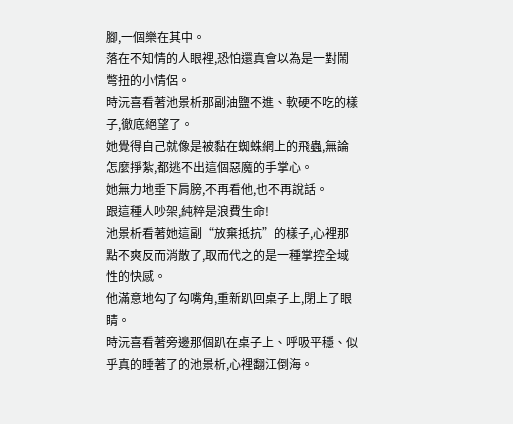腳,一個樂在其中。
落在不知情的人眼裡,恐怕還真會以為是一對鬧彆扭的小情侶。
時沅喜看著池景析那副油鹽不進、軟硬不吃的樣子,徹底絕望了。
她覺得自己就像是被黏在蜘蛛網上的飛蟲,無論怎麼掙紮,都逃不出這個惡魔的手掌心。
她無力地垂下肩膀,不再看他,也不再說話。
跟這種人吵架,純粹是浪費生命!
池景析看著她這副“放棄抵抗”的樣子,心裡那點不爽反而消散了,取而代之的是一種掌控全域性的快感。
他滿意地勾了勾嘴角,重新趴回桌子上,閉上了眼睛。
時沅喜看著旁邊那個趴在桌子上、呼吸平穩、似乎真的睡著了的池景析,心裡翻江倒海。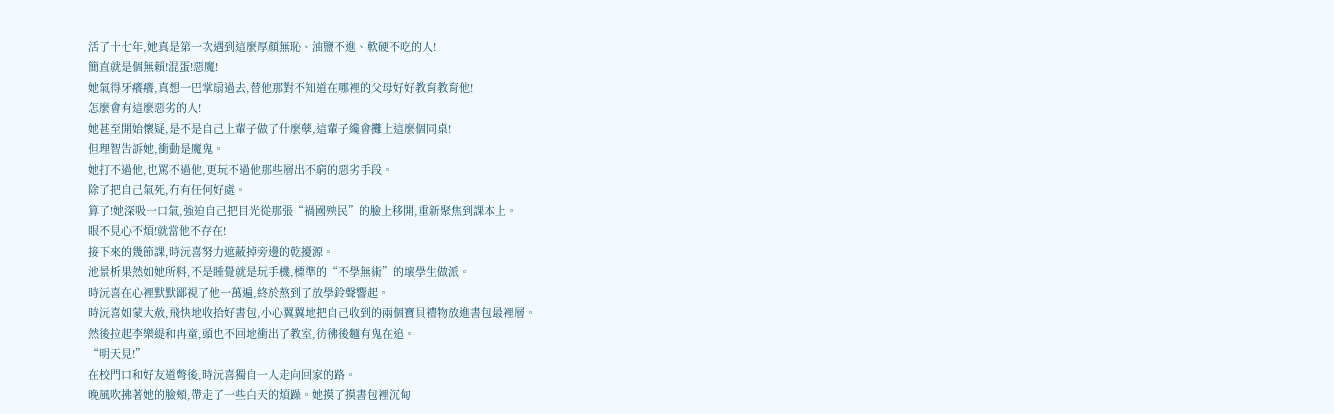活了十七年,她真是第一次遇到這麼厚顏無恥、油鹽不進、軟硬不吃的人!
簡直就是個無賴!混蛋!惡魔!
她氣得牙癢癢,真想一巴掌扇過去,替他那對不知道在哪裡的父母好好教育教育他!
怎麼會有這麼惡劣的人!
她甚至開始懷疑,是不是自己上輩子做了什麼孽,這輩子纔會攤上這麼個同桌!
但理智告訴她,衝動是魔鬼。
她打不過他,也罵不過他,更玩不過他那些層出不窮的惡劣手段。
除了把自己氣死,冇有任何好處。
算了!她深吸一口氣,強迫自己把目光從那張“禍國殃民”的臉上移開,重新聚焦到課本上。
眼不見心不煩!就當他不存在!
接下來的幾節課,時沅喜努力遮蔽掉旁邊的乾擾源。
池景析果然如她所料,不是睡覺就是玩手機,標準的“不學無術”的壞學生做派。
時沅喜在心裡默默鄙視了他一萬遍,終於熬到了放學鈴聲響起。
時沅喜如蒙大赦,飛快地收拾好書包,小心翼翼地把自己收到的兩個寶貝禮物放進書包最裡層。
然後拉起李樂緹和冉童,頭也不回地衝出了教室,彷彿後麵有鬼在追。
“明天見!”
在校門口和好友道彆後,時沅喜獨自一人走向回家的路。
晚風吹拂著她的臉頰,帶走了一些白天的煩躁。她摸了摸書包裡沉甸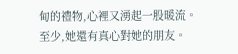甸的禮物,心裡又湧起一股暖流。
至少,她還有真心對她的朋友。